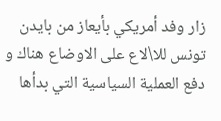زار وفد أمريكي بأيعاز من بايدن تونس للا\لاع على الاوضاع هناك و دفع العملية السياسية التي بدأها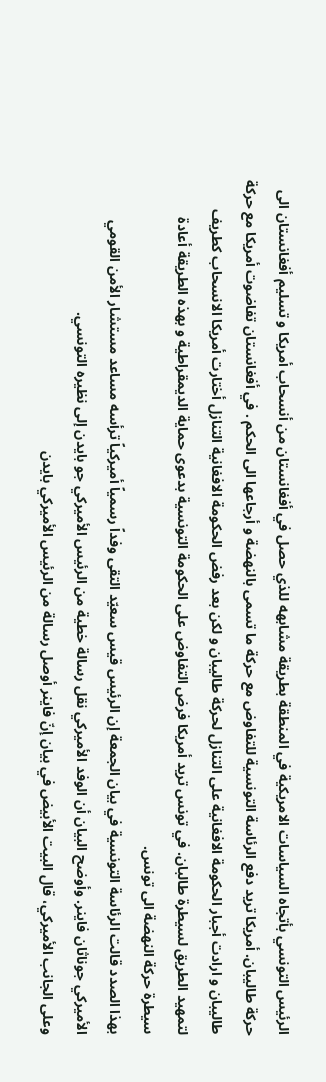الرئيس التونسي بأتجاه السياسات الامريكية في المنطقة بطريقة مشابهه للذي حصل في أفغانستان من أنسحاب أمريكا و تسليم أفغانستان الى حركة طاليبان. أمريكا تريد دفع الرئاسة التونسية للتفاوض مع حركة ما تسمى بالنهضة و أرجاعها الى الحكم . في أفغانستان تفاضوت أمريكا مع حركة طاليبان و ارادت أجبار الحكومة الافغانية على التنازل لحركة طاليبان و لكن بعد رفض الحكومة الافغانية التنازل أختارت أمريكا الانسحاب كطريف لتمهيد الطريق لسيطرة طالبان. في تونس تريد أمريكا فرض التفاوض على الحكومة التونسية بدعوى حماية الديمقراطية و بهذه الطريقة أعادة سيطرة حركة النهضة الى تونس.
بهذا الصدد قالت الرئاسة التونسية في بيان الجمعة إن الرئيس قيس سعيّد التقى وفداً رسمياً أميركياً ترأسه مساعد مستشار الأمن القومي الأميركي جوناثان فاينر. وأوضح البيان أن الوفد الأميركي نقل رسالة خطية من الرئيس الأميركي جو بايدن إلى نظيره التونسي.
وعلى الجانب الأميركي، قال البيت الأبيض في بيان إنّ فاينر أوصل رسالة من الرئيس الأميركي بايدن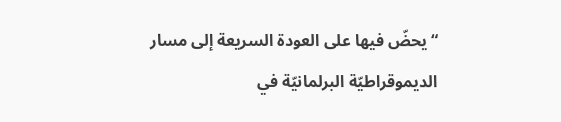“يحضّ فيها على العودة السريعة إلى مسار الديموقراطيّة البرلمانيّة في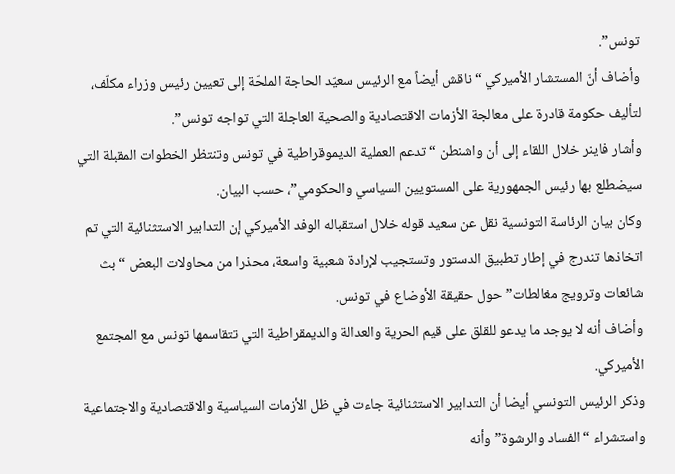تونس”.
وأضاف أنّ المستشار الأميركي “ناقش أيضاً مع الرئيس سعيّد الحاجة الملحّة إلى تعيين رئيس وزراء مكلّف، لتأليف حكومة قادرة على معالجة الأزمات الاقتصادية والصحية العاجلة التي تواجه تونس”.
وأشار فاينر خلال اللقاء إلى أن واشنطن “تدعم العملية الديموقراطية في تونس وتنتظر الخطوات المقبلة التي سيضطلع بها رئيس الجمهورية على المستويين السياسي والحكومي”، حسب البيان.
وكان بيان الرئاسة التونسية نقل عن سعيد قوله خلال استقباله الوفد الأميركي إن التدابير الاستثنائية التي تم اتخاذها تندرج في إطار تطبيق الدستور وتستجيب لإرادة شعبية واسعة، محذرا من محاولات البعض “بث شائعات وترويج مغالطات” حول حقيقة الأوضاع في تونس.
وأضاف أنه لا يوجد ما يدعو للقلق على قيم الحرية والعدالة والديمقراطية التي تتقاسمها تونس مع المجتمع الأميركي.
وذكر الرئيس التونسي أيضا أن التدابير الاستثنائية جاءت في ظل الأزمات السياسية والاقتصادية والاجتماعية واستشراء “الفساد والرشوة” وأنه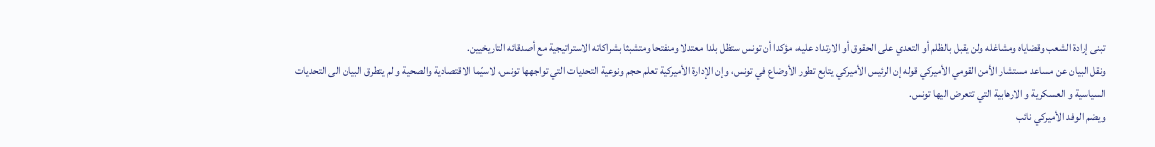تبنى إرادة الشعب وقضاياه ومشاغله ولن يقبل بالظلم أو التعدي على الحقوق أو الارتداد عليه، مؤكدا أن تونس ستظل بلدا معتدلا ومنفتحا ومتشبثا بشراكاته الاستراتيجية مع أصدقائه التاريخيين.
ونقل البيان عن مساعد مستشار الأمن القومي الأميركي قوله إن الرئيس الأميركي يتابع تطور الأوضاع في تونس، وإن الإدارة الأميركية تعلم حجم ونوعية التحديات التي تواجهها تونس، لاسيّما الاقتصادية والصحية و لم يتطرق البيان الى التحديات السياسية و العسكرية و الارهابية التي تتعرض اليها تونس.
ويضم الوفد الأميركي نائب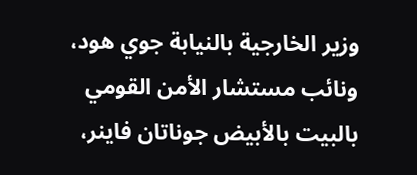وزير الخارجية بالنيابة جوي هود، ونائب مستشار الأمن القومي بالبيت بالأبيض جوناتان فاينر،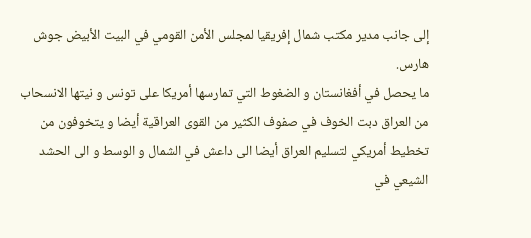إلى جانب مدير مكتب شمال إفريقيا لمجلس الأمن القومي في البيت الأبيض جوش هارس.
ما يحصل في أفغانستان و الضغوط التي تمارسها أمريكا على تونس و نيتها الانسحاب من العراق دبت الخوف في صفوف الكثير من القوى العراقية أيضا و يتخوفون من تخطيط أمريكي لتسليم العراق أيضا الى داعش في الشمال و الوسط و الى الحشد الشيعي في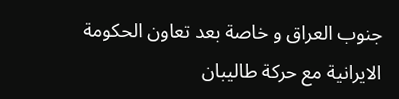جنوب العراق و خاصة بعد تعاون الحكومة الايرانية مع حركة طاليبان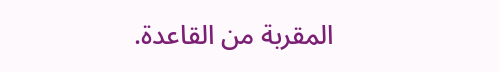المقربة من القاعدة.